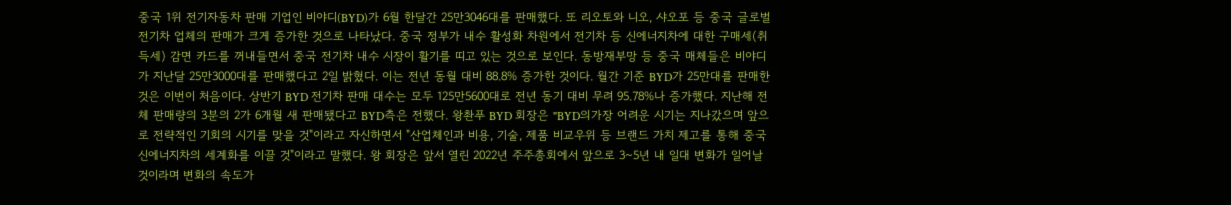중국 1위 전기자동차 판매 기업인 비야디(BYD)가 6월 한달간 25만3046대를 판매했다. 또 리오토와 니오, 샤오포 등 중국 글로벌 전기차 업체의 판매가 크게 증가한 것으로 나타났다. 중국 정부가 내수 활성화 차원에서 전기차 등 신에너지차에 대한 구매세(취득세) 감면 카드를 꺼내들면서 중국 전기차 내수 시장이 활기를 띠고 있는 것으로 보인다. 동방재부망 등 중국 매체들은 비야디가 지난달 25만3000대를 판매했다고 2일 밝혔다. 이는 전년 동월 대비 88.8% 증가한 것이다. 월간 기준 BYD가 25만대를 판매한 것은 이번이 처음이다. 상반기 BYD 전기차 판매 대수는 모두 125만5600대로 전년 동기 대비 무려 95.78%나 증가했다. 지난해 전체 판매량의 3분의 2가 6개월 새 판매됐다고 BYD측은 전했다. 왕촨푸 BYD 회장은 "BYD의가장 어려운 시기는 지나갔으며 앞으로 전략적인 기회의 시기를 맞을 것"이라고 자신하면서 "산업체인과 비용, 기술, 제품 비교우위 등 브랜드 가치 제고를 통해 중국 신에너지차의 세계화를 이끌 것"이라고 말했다. 왕 회장은 앞서 열린 2022년 주주총회에서 앞으로 3~5년 내 일대 변화가 일어날 것이라며 변화의 속도가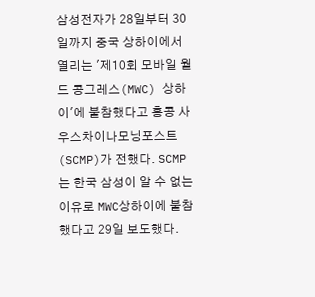삼성전자가 28일부터 30일까지 중국 상하이에서 열리는 '제10회 모바일 월드 콩그레스(MWC) 상하이'에 불참했다고 홍콩 사우스차이나모닝포스트(SCMP)가 전했다. SCMP는 한국 삼성이 알 수 없는 이유로 MWC상하이에 불참했다고 29일 보도했다.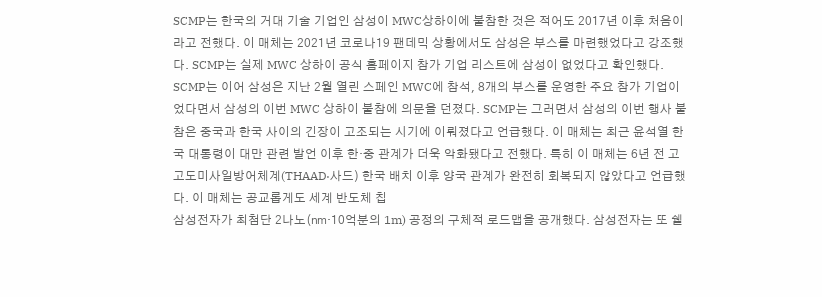SCMP는 한국의 거대 기술 기업인 삼성이 MWC상하이에 불참한 것은 적어도 2017년 이후 처음이라고 전했다. 이 매체는 2021년 코로나19 팬데믹 상황에서도 삼성은 부스를 마련했었다고 강조했다. SCMP는 실제 MWC 상하이 공식 홈페이지 참가 기업 리스트에 삼성이 없었다고 확인했다. SCMP는 이어 삼성은 지난 2월 열린 스페인 MWC에 참석, 8개의 부스를 운영한 주요 참가 기업이었다면서 삼성의 이번 MWC 상하이 불참에 의문을 던졌다. SCMP는 그러면서 삼성의 이번 행사 불참은 중국과 한국 사이의 긴장이 고조되는 시기에 이뤄졌다고 언급했다. 이 매체는 최근 윤석열 한국 대통령이 대만 관련 발언 이후 한·중 관계가 더욱 악화됐다고 전했다. 특히 이 매체는 6년 전 고고도미사일방어체계(THAAD·사드) 한국 배치 이후 양국 관계가 완전히 회복되지 않았다고 언급했다. 이 매체는 공교롭게도 세계 반도체 칩
삼성전자가 최첨단 2나노(㎚·10억분의 1m) 공정의 구체적 로드맵을 공개했다. 삼성전자는 또 쉘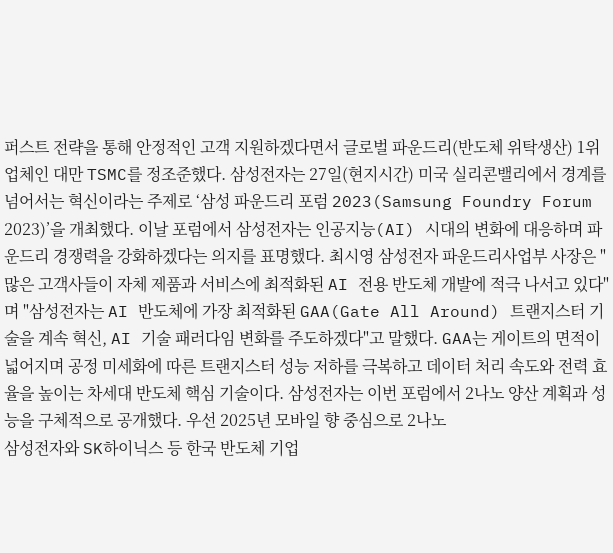퍼스트 전략을 통해 안정적인 고객 지원하겠다면서 글로벌 파운드리(반도체 위탁생산) 1위 업체인 대만 TSMC를 정조준했다. 삼성전자는 27일(현지시간) 미국 실리콘밸리에서 경계를 넘어서는 혁신이라는 주제로 ‘삼성 파운드리 포럼 2023(Samsung Foundry Forum 2023)’을 개최했다. 이날 포럼에서 삼성전자는 인공지능(AI) 시대의 변화에 대응하며 파운드리 경쟁력을 강화하겠다는 의지를 표명했다. 최시영 삼성전자 파운드리사업부 사장은 "많은 고객사들이 자체 제품과 서비스에 최적화된 AI 전용 반도체 개발에 적극 나서고 있다"며 "삼성전자는 AI 반도체에 가장 최적화된 GAA(Gate All Around) 트랜지스터 기술을 계속 혁신, AI 기술 패러다임 변화를 주도하겠다"고 말했다. GAA는 게이트의 면적이 넓어지며 공정 미세화에 따른 트랜지스터 성능 저하를 극복하고 데이터 처리 속도와 전력 효율을 높이는 차세대 반도체 핵심 기술이다. 삼성전자는 이번 포럼에서 2나노 양산 계획과 성능을 구체적으로 공개했다. 우선 2025년 모바일 향 중심으로 2나노
삼성전자와 SK하이닉스 등 한국 반도체 기업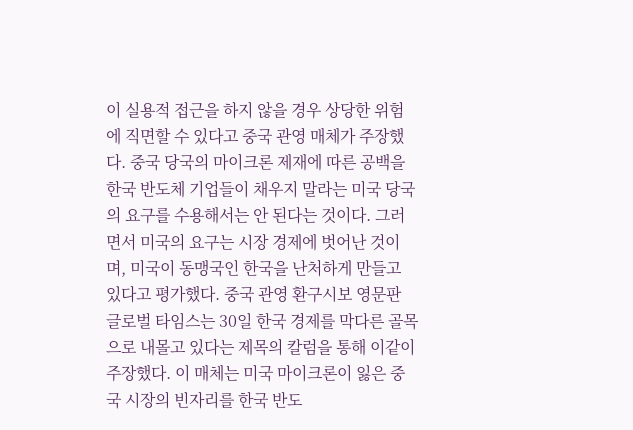이 실용적 접근을 하지 않을 경우 상당한 위험에 직면할 수 있다고 중국 관영 매체가 주장했다. 중국 당국의 마이크론 제재에 따른 공백을 한국 반도체 기업들이 채우지 말라는 미국 당국의 요구를 수용해서는 안 된다는 것이다. 그러면서 미국의 요구는 시장 경제에 벗어난 것이며, 미국이 동맹국인 한국을 난처하게 만들고 있다고 평가했다. 중국 관영 환구시보 영문판 글로벌 타임스는 30일 한국 경제를 막다른 골목으로 내몰고 있다는 제목의 칼럼을 통해 이같이 주장했다. 이 매체는 미국 마이크론이 잃은 중국 시장의 빈자리를 한국 반도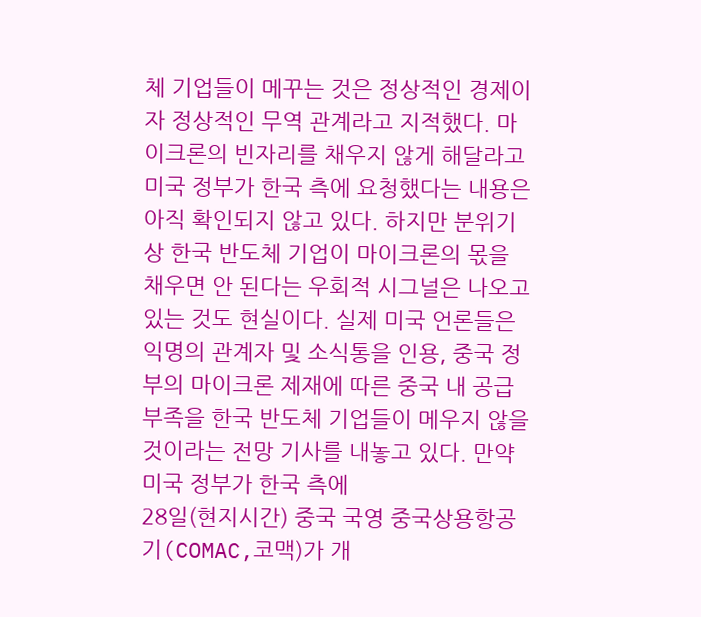체 기업들이 메꾸는 것은 정상적인 경제이자 정상적인 무역 관계라고 지적했다. 마이크론의 빈자리를 채우지 않게 해달라고 미국 정부가 한국 측에 요청했다는 내용은 아직 확인되지 않고 있다. 하지만 분위기상 한국 반도체 기업이 마이크론의 몫을 채우면 안 된다는 우회적 시그널은 나오고 있는 것도 현실이다. 실제 미국 언론들은 익명의 관계자 및 소식통을 인용, 중국 정부의 마이크론 제재에 따른 중국 내 공급 부족을 한국 반도체 기업들이 메우지 않을 것이라는 전망 기사를 내놓고 있다. 만약 미국 정부가 한국 측에
28일(현지시간) 중국 국영 중국상용항공기(COMAC,코맥)가 개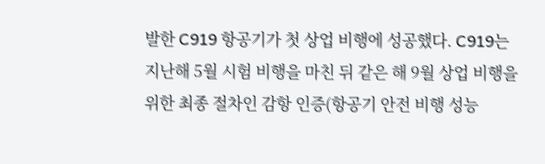발한 C919 항공기가 첫 상업 비행에 성공했다. C919는 지난해 5월 시험 비행을 마친 뒤 같은 해 9월 상업 비행을 위한 최종 절차인 감항 인증(항공기 안전 비행 성능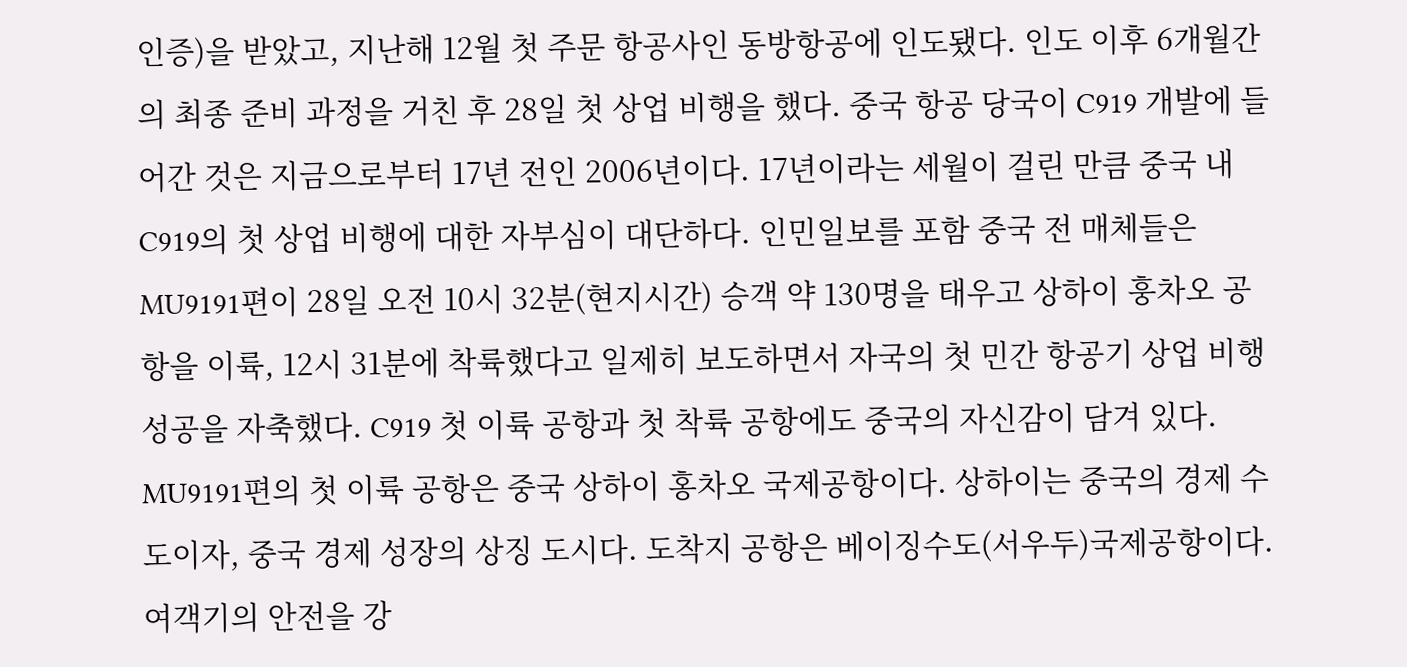인증)을 받았고, 지난해 12월 첫 주문 항공사인 동방항공에 인도됐다. 인도 이후 6개월간의 최종 준비 과정을 거친 후 28일 첫 상업 비행을 했다. 중국 항공 당국이 C919 개발에 들어간 것은 지금으로부터 17년 전인 2006년이다. 17년이라는 세월이 걸린 만큼 중국 내 C919의 첫 상업 비행에 대한 자부심이 대단하다. 인민일보를 포함 중국 전 매체들은 MU9191편이 28일 오전 10시 32분(현지시간) 승객 약 130명을 태우고 상하이 훙차오 공항을 이륙, 12시 31분에 착륙했다고 일제히 보도하면서 자국의 첫 민간 항공기 상업 비행 성공을 자축했다. C919 첫 이륙 공항과 첫 착륙 공항에도 중국의 자신감이 담겨 있다. MU9191편의 첫 이륙 공항은 중국 상하이 홍차오 국제공항이다. 상하이는 중국의 경제 수도이자, 중국 경제 성장의 상징 도시다. 도착지 공항은 베이징수도(서우두)국제공항이다. 여객기의 안전을 강